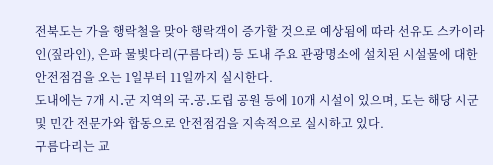전북도는 가을 행락철을 맞아 행락객이 증가할 것으로 예상됨에 따라 선유도 스카이라인(짚라인), 은파 물빛다리(구름다리) 등 도내 주요 관광명소에 설치된 시설물에 대한 안전점검을 오는 1일부터 11일까지 실시한다.
도내에는 7개 시․군 지역의 국․공․도립 공원 등에 10개 시설이 있으며, 도는 해당 시군 및 민간 전문가와 합동으로 안전점검을 지속적으로 실시하고 있다.
구름다리는 교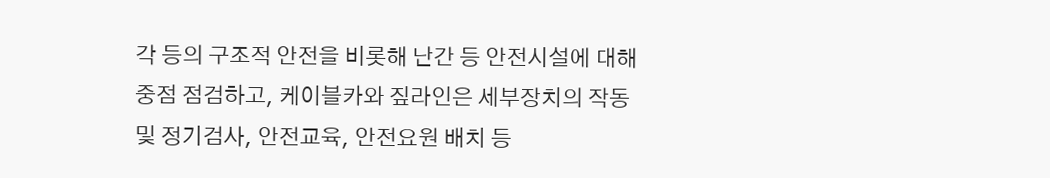각 등의 구조적 안전을 비롯해 난간 등 안전시설에 대해 중점 점검하고, 케이블카와 짚라인은 세부장치의 작동 및 정기검사, 안전교육, 안전요원 배치 등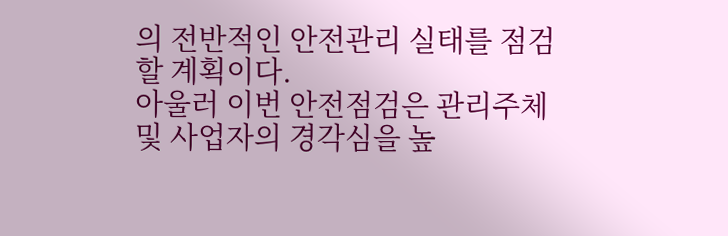의 전반적인 안전관리 실태를 점검할 계획이다.
아울러 이번 안전점검은 관리주체 및 사업자의 경각심을 높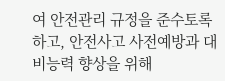여 안전관리 규정을 준수토록 하고, 안전사고 사전예방과 대비능력 향상을 위해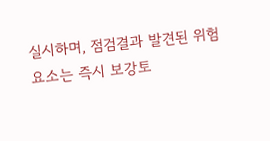실시하며, 점검결과 발견된 위험요소는 즉시 보강토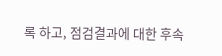록 하고, 점검결과에 대한 후속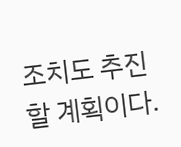조치도 추진할 계획이다.